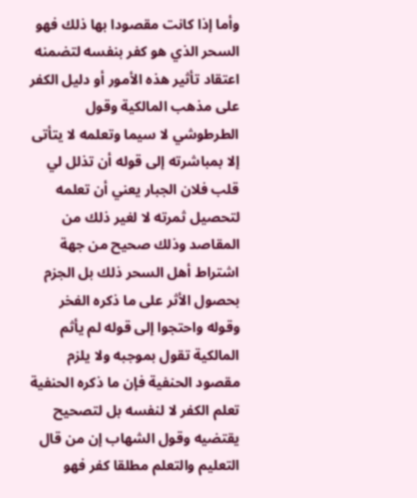وأما إذا كانت مقصودا بها ذلك فهو السحر الذي هو كفر بنفسه لتضمنه اعتقاد تأثير هذه الأمور أو دليل الكفر على مذهب المالكية وقول الطرطوشي لا سيما وتعلمه لا يتأتى إلا بمباشرته إلى قوله أن تذلل لي قلب فلان الجبار يعني أن تعلمه لتحصيل ثمرته لا لغير ذلك من المقاصد وذلك صحيح من جهة اشتراط أهل السحر ذلك بل الجزم بحصول الأثر على ما ذكره الفخر وقوله واحتجوا إلى قوله لم يأثم المالكية تقول بموجبه ولا يلزم مقصود الحنفية فإن ما ذكره الحنفية تعلم الكفر لا لنفسه بل لتصحيح يقتضيه وقول الشهاب إن من قال التعليم والتعلم مطلقا كفر فهو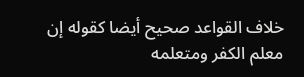خلاف القواعد صحيح أيضا كقوله إن معلم الكفر ومتعلمه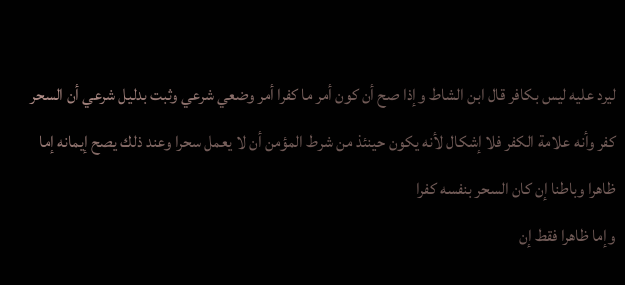ليرد عليه ليس بكافر قال ابن الشاط وإذا صح أن كون أمر ما كفرا أمر وضعي شرعي وثبت بدليل شرعي أن السحر كفر وأنه علامة الكفر فلا إشكال لأنه يكون حينئذ من شرط المؤمن أن لا يعمل سحرا وعند ذلك يصح إيمانه إما ظاهرا وباطنا إن كان السحر بنفسه كفرا
وإما ظاهرا فقط إن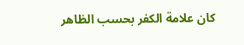كان علامة الكفر بحسب الظاهر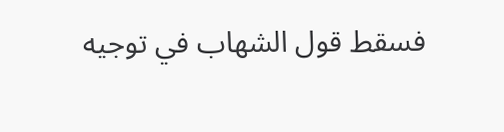فسقط قول الشهاب في توجيه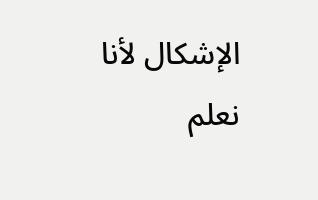الإشكال لأنا نعلم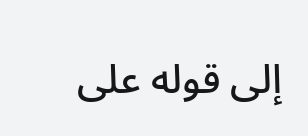إلى قوله على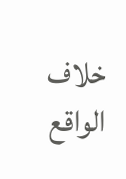خلاف الواقع